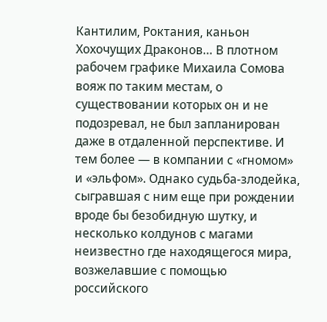Кантилим, Роктания, каньон Хохочущих Драконов… В плотном рабочем графике Михаила Сомова вояж по таким местам, о существовании которых он и не подозревал, не был запланирован даже в отдаленной перспективе. И тем более — в компании с «гномом» и «эльфом». Однако судьба-злодейка, сыгравшая с ним еще при рождении вроде бы безобидную шутку, и несколько колдунов с магами неизвестно где находящегося мира, возжелавшие с помощью российского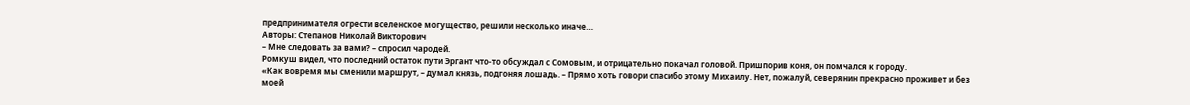предпринимателя огрести вселенское могущество, решили несколько иначе…
Авторы: Степанов Николай Викторович
– Мне следовать за вами? – спросил чародей.
Ромкуш видел, что последний остаток пути Эргант что-то обсуждал с Сомовым, и отрицательно покачал головой. Пришпорив коня, он помчался к городу.
«Как вовремя мы сменили маршрут, – думал князь, подгоняя лошадь. – Прямо хоть говори спасибо этому Михаилу. Нет, пожалуй, северянин прекрасно проживет и без моей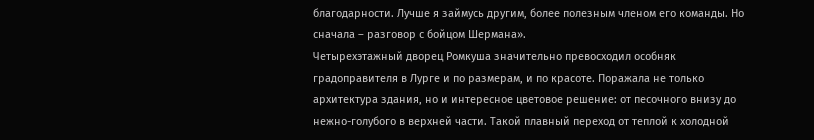благодарности. Лучше я займусь другим, более полезным членом его команды. Но сначала – разговор с бойцом Шермана».
Четырехэтажный дворец Ромкуша значительно превосходил особняк градоправителя в Лурге и по размерам, и по красоте. Поражала не только архитектура здания, но и интересное цветовое решение: от песочного внизу до нежно-голубого в верхней части. Такой плавный переход от теплой к холодной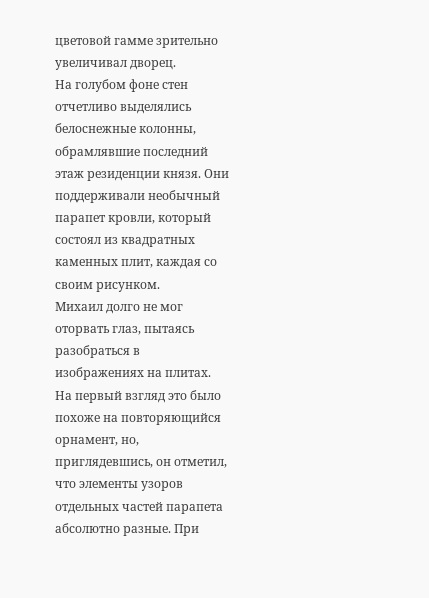цветовой гамме зрительно увеличивал дворец.
На голубом фоне стен отчетливо выделялись белоснежные колонны, обрамлявшие последний этаж резиденции князя. Они поддерживали необычный парапет кровли, который состоял из квадратных каменных плит, каждая со своим рисунком.
Михаил долго не мог оторвать глаз, пытаясь разобраться в изображениях на плитах. На первый взгляд это было похоже на повторяющийся орнамент, но, приглядевшись, он отметил, что элементы узоров отдельных частей парапета абсолютно разные. При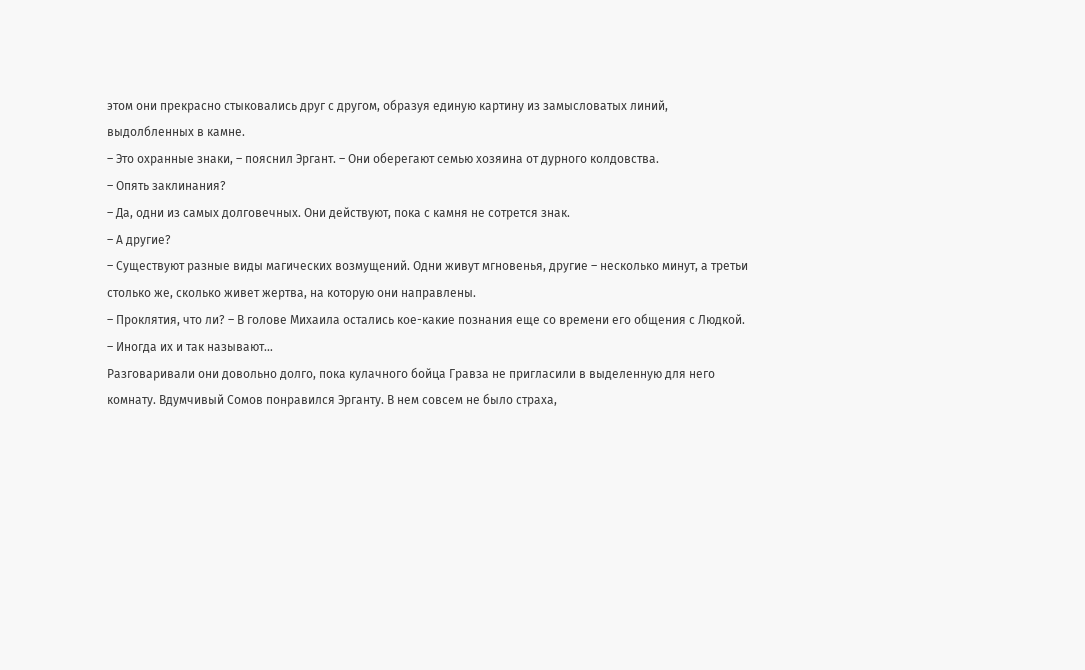этом они прекрасно стыковались друг с другом, образуя единую картину из замысловатых линий, выдолбленных в камне.
– Это охранные знаки, – пояснил Эргант. – Они оберегают семью хозяина от дурного колдовства.
– Опять заклинания?
– Да, одни из самых долговечных. Они действуют, пока с камня не сотрется знак.
– А другие?
– Существуют разные виды магических возмущений. Одни живут мгновенья, другие – несколько минут, а третьи столько же, сколько живет жертва, на которую они направлены.
– Проклятия, что ли? – В голове Михаила остались кое-какие познания еще со времени его общения с Людкой.
– Иногда их и так называют…
Разговаривали они довольно долго, пока кулачного бойца Гравза не пригласили в выделенную для него комнату. Вдумчивый Сомов понравился Эрганту. В нем совсем не было страха,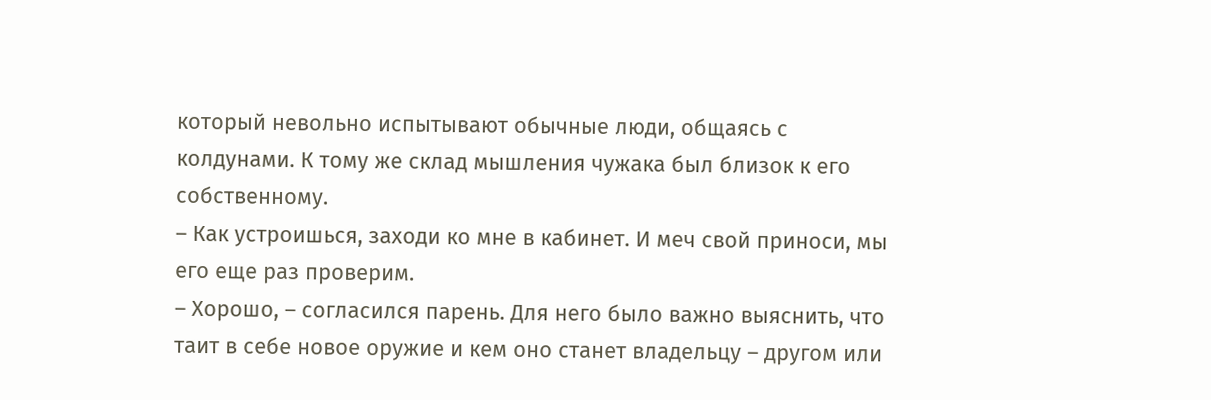который невольно испытывают обычные люди, общаясь с колдунами. К тому же склад мышления чужака был близок к его собственному.
– Как устроишься, заходи ко мне в кабинет. И меч свой приноси, мы его еще раз проверим.
– Хорошо, – согласился парень. Для него было важно выяснить, что таит в себе новое оружие и кем оно станет владельцу – другом или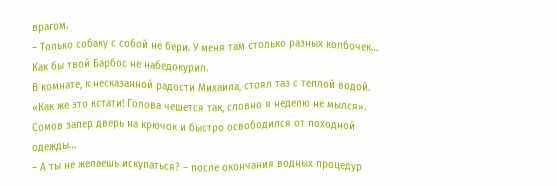врагом.
– Только собаку с собой не бери. У меня там столько разных колбочек… Как бы твой Барбос не набедокурил.
В комнате, к несказанной радости Михаила, стоял таз с теплой водой.
«Как же это кстати! Голова чешется так, словно я неделю не мылся».
Сомов запер дверь на крючок и быстро освободился от походной одежды…
– А ты не желаешь искупаться? – после окончания водных процедур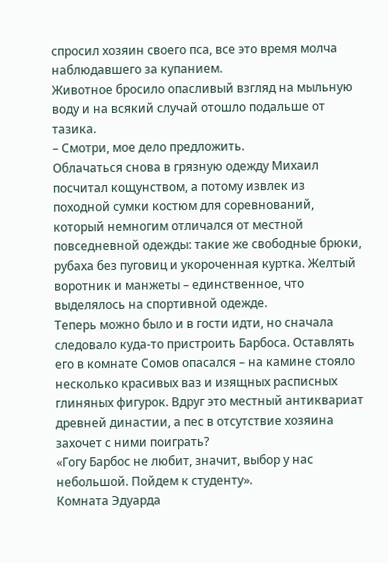спросил хозяин своего пса, все это время молча наблюдавшего за купанием.
Животное бросило опасливый взгляд на мыльную воду и на всякий случай отошло подальше от тазика.
– Смотри, мое дело предложить.
Облачаться снова в грязную одежду Михаил посчитал кощунством, а потому извлек из походной сумки костюм для соревнований, который немногим отличался от местной повседневной одежды: такие же свободные брюки, рубаха без пуговиц и укороченная куртка. Желтый воротник и манжеты – единственное, что выделялось на спортивной одежде.
Теперь можно было и в гости идти, но сначала следовало куда-то пристроить Барбоса. Оставлять его в комнате Сомов опасался – на камине стояло несколько красивых ваз и изящных расписных глиняных фигурок. Вдруг это местный антиквариат древней династии, а пес в отсутствие хозяина захочет с ними поиграть?
«Гогу Барбос не любит, значит, выбор у нас небольшой. Пойдем к студенту».
Комната Эдуарда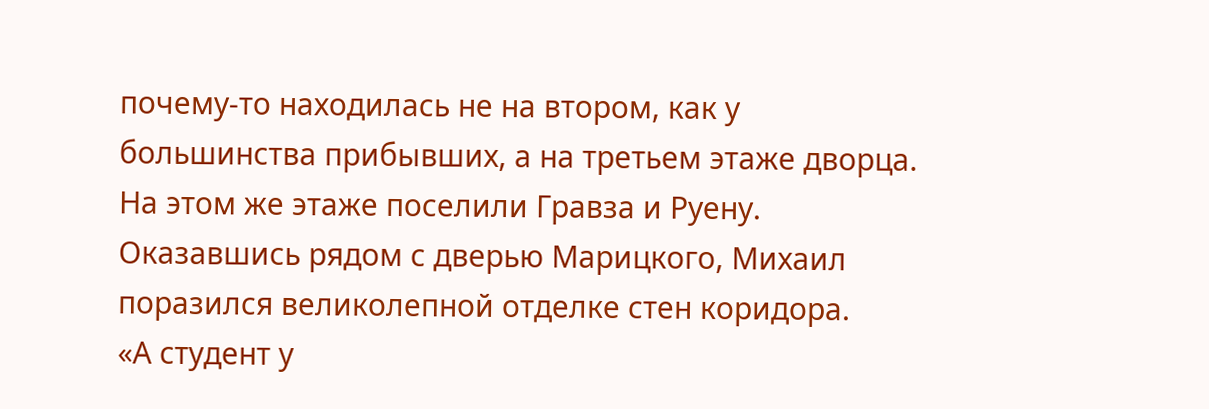почему-то находилась не на втором, как у большинства прибывших, а на третьем этаже дворца. На этом же этаже поселили Гравза и Руену. Оказавшись рядом с дверью Марицкого, Михаил поразился великолепной отделке стен коридора.
«А студент у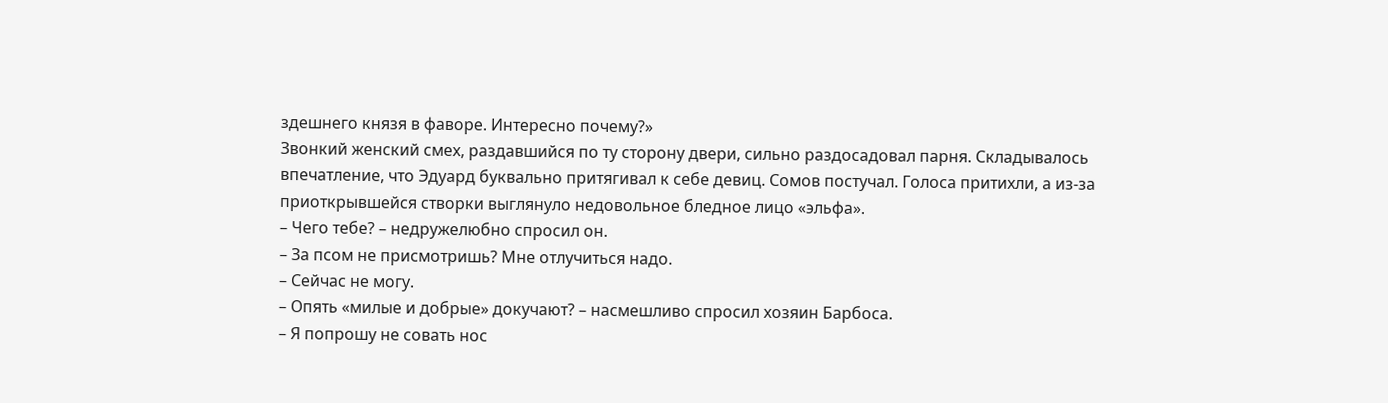здешнего князя в фаворе. Интересно почему?»
Звонкий женский смех, раздавшийся по ту сторону двери, сильно раздосадовал парня. Складывалось впечатление, что Эдуард буквально притягивал к себе девиц. Сомов постучал. Голоса притихли, а из-за приоткрывшейся створки выглянуло недовольное бледное лицо «эльфа».
– Чего тебе? – недружелюбно спросил он.
– За псом не присмотришь? Мне отлучиться надо.
– Сейчас не могу.
– Опять «милые и добрые» докучают? – насмешливо спросил хозяин Барбоса.
– Я попрошу не совать нос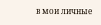в мои личные